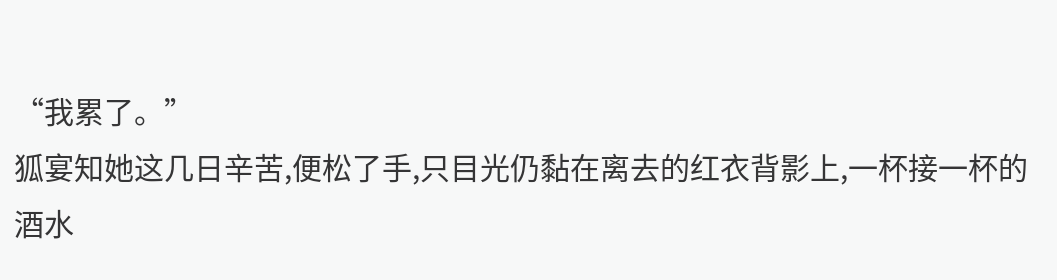“我累了。”
狐宴知她这几日辛苦,便松了手,只目光仍黏在离去的红衣背影上,一杯接一杯的酒水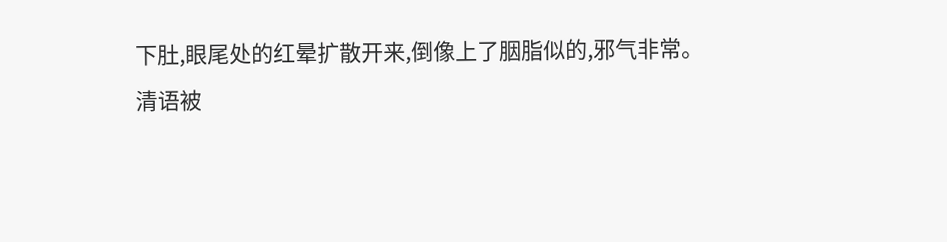下肚,眼尾处的红晕扩散开来,倒像上了胭脂似的,邪气非常。
清语被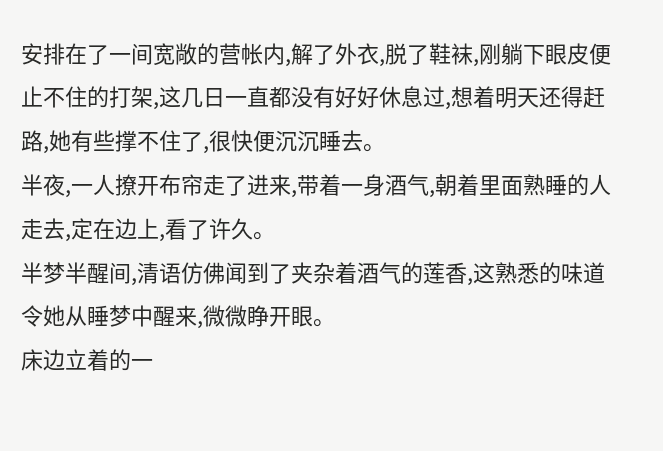安排在了一间宽敞的营帐内,解了外衣,脱了鞋袜,刚躺下眼皮便止不住的打架,这几日一直都没有好好休息过,想着明天还得赶路,她有些撑不住了,很快便沉沉睡去。
半夜,一人撩开布帘走了进来,带着一身酒气,朝着里面熟睡的人走去,定在边上,看了许久。
半梦半醒间,清语仿佛闻到了夹杂着酒气的莲香,这熟悉的味道令她从睡梦中醒来,微微睁开眼。
床边立着的一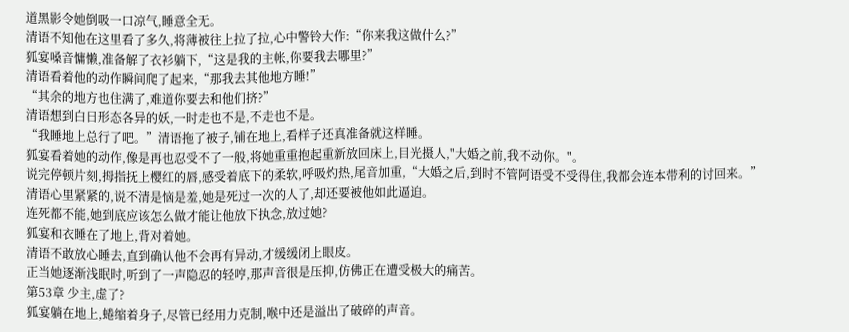道黑影令她倒吸一口凉气,睡意全无。
清语不知他在这里看了多久,将薄被往上拉了拉,心中警铃大作:“你来我这做什么?”
狐宴嗓音慵懒,准备解了衣衫躺下,“这是我的主帐,你要我去哪里?”
清语看着他的动作瞬间爬了起来,“那我去其他地方睡!”
“其余的地方也住满了,难道你要去和他们挤?”
清语想到白日形态各异的妖,一时走也不是,不走也不是。
“我睡地上总行了吧。”清语拖了被子,铺在地上,看样子还真准备就这样睡。
狐宴看着她的动作,像是再也忍受不了一般,将她重重抱起重新放回床上,目光摄人,"大婚之前,我不动你。"。
说完停顿片刻,拇指抚上樱红的唇,感受着底下的柔软,呼吸灼热,尾音加重,“大婚之后,到时不管阿语受不受得住,我都会连本带利的讨回来。”
清语心里紧紧的,说不清是恼是羞,她是死过一次的人了,却还要被他如此逼迫。
连死都不能,她到底应该怎么做才能让他放下执念,放过她?
狐宴和衣睡在了地上,背对着她。
清语不敢放心睡去,直到确认他不会再有异动,才缓缓闭上眼皮。
正当她逐渐浅眠时,听到了一声隐忍的轻哼,那声音很是压抑,仿佛正在遭受极大的痛苦。
第53章 少主,虚了?
狐宴躺在地上,蜷缩着身子,尽管已经用力克制,喉中还是溢出了破碎的声音。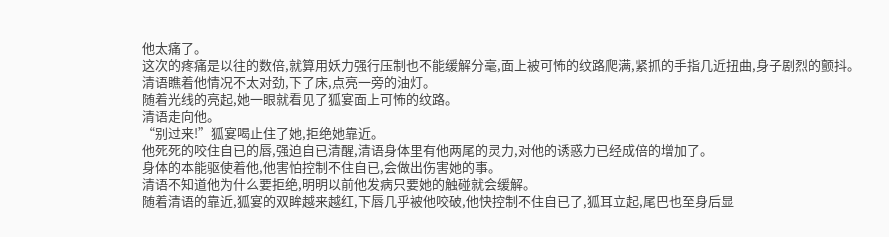他太痛了。
这次的疼痛是以往的数倍,就算用妖力强行压制也不能缓解分毫,面上被可怖的纹路爬满,紧抓的手指几近扭曲,身子剧烈的颤抖。
清语瞧着他情况不太对劲,下了床,点亮一旁的油灯。
随着光线的亮起,她一眼就看见了狐宴面上可怖的纹路。
清语走向他。
“别过来!”狐宴喝止住了她,拒绝她靠近。
他死死的咬住自已的唇,强迫自已清醒,清语身体里有他两尾的灵力,对他的诱惑力已经成倍的增加了。
身体的本能驱使着他,他害怕控制不住自已,会做出伤害她的事。
清语不知道他为什么要拒绝,明明以前他发病只要她的触碰就会缓解。
随着清语的靠近,狐宴的双眸越来越红,下唇几乎被他咬破,他快控制不住自已了,狐耳立起,尾巴也至身后显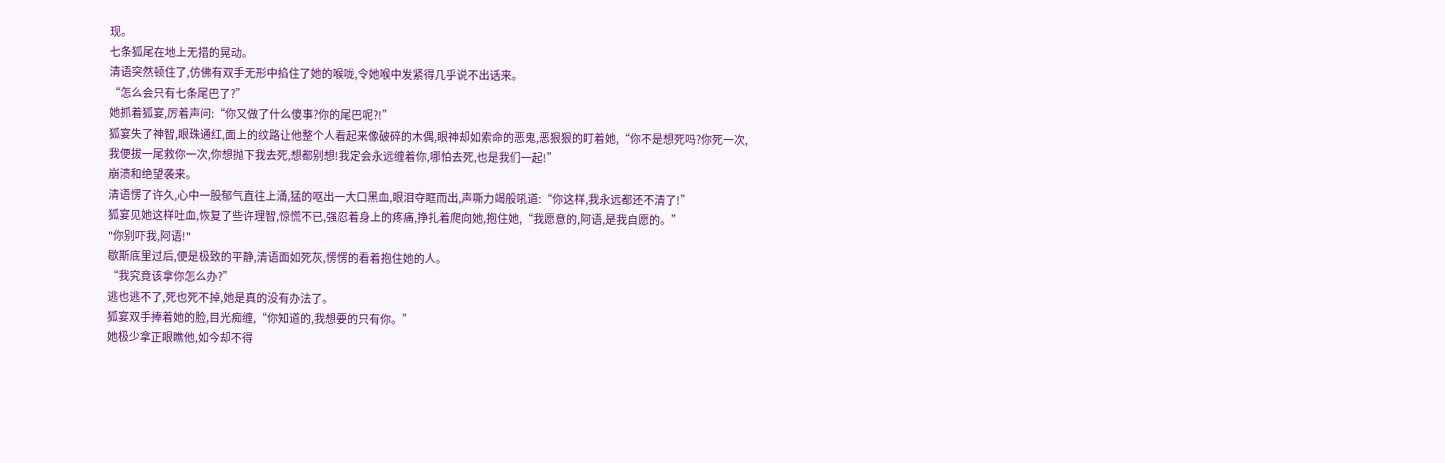现。
七条狐尾在地上无措的晃动。
清语突然顿住了,仿佛有双手无形中掐住了她的喉咙,令她喉中发紧得几乎说不出话来。
“怎么会只有七条尾巴了?”
她抓着狐宴,厉着声问:“你又做了什么傻事?你的尾巴呢?!”
狐宴失了神智,眼珠通红,面上的纹路让他整个人看起来像破碎的木偶,眼神却如索命的恶鬼,恶狠狠的盯着她,“你不是想死吗?你死一次,我便拔一尾救你一次,你想抛下我去死,想都别想!我定会永远缠着你,哪怕去死,也是我们一起!”
崩溃和绝望袭来。
清语愣了许久,心中一股郁气直往上涌,猛的呕出一大口黑血,眼泪夺眶而出,声嘶力竭般吼道:“你这样,我永远都还不清了!”
狐宴见她这样吐血,恢复了些许理智,惊慌不已,强忍着身上的疼痛,挣扎着爬向她,抱住她,“我愿意的,阿语,是我自愿的。”
"你别吓我,阿语!"
歇斯底里过后,便是极致的平静,清语面如死灰,愣愣的看着抱住她的人。
“我究竟该拿你怎么办?”
逃也逃不了,死也死不掉,她是真的没有办法了。
狐宴双手捧着她的脸,目光痴缠,“你知道的,我想要的只有你。”
她极少拿正眼瞧他,如今却不得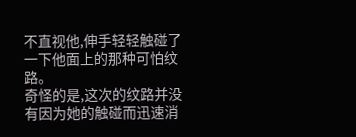不直视他,伸手轻轻触碰了一下他面上的那种可怕纹路。
奇怪的是,这次的纹路并没有因为她的触碰而迅速消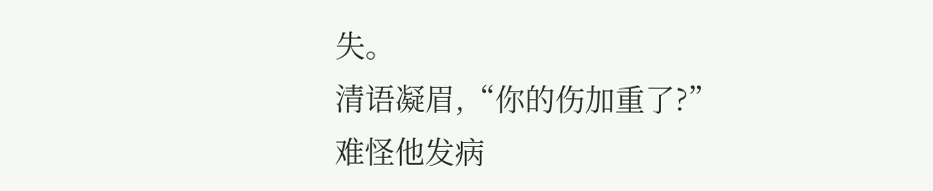失。
清语凝眉,“你的伤加重了?”
难怪他发病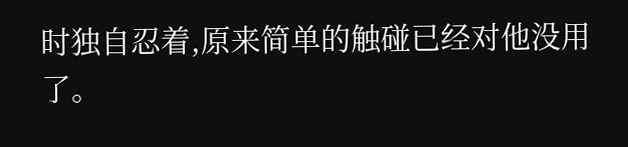时独自忍着,原来简单的触碰已经对他没用了。